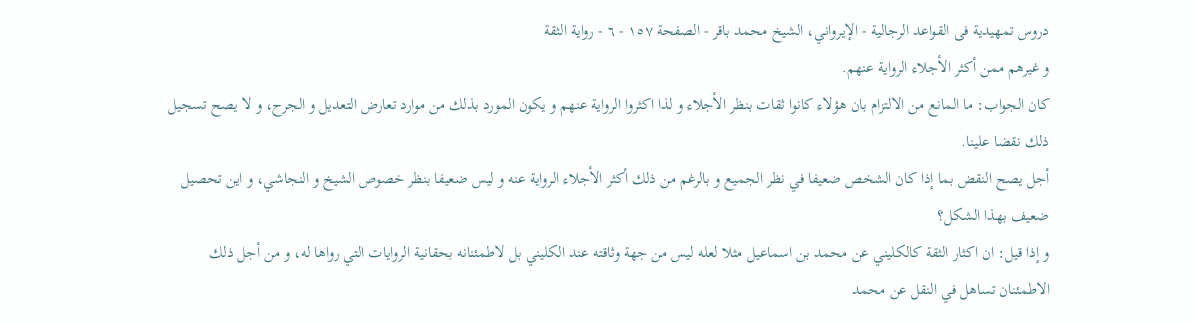دروس تمهيدية فى القواعد الرجالية - الإيرواني، الشيخ محمد باقر - الصفحة ١٥٧ - ٦ - رواية الثقة
و غيرهم ممن أكثر الأجلاء الرواية عنهم.
كان الجواب: ما المانع من الالتزام بان هؤلاء كانوا ثقات بنظر الأجلاء و لذا اكثروا الرواية عنهم و يكون المورد بذلك من موارد تعارض التعديل و الجرح، و لا يصح تسجيل ذلك نقضا علينا.
أجل يصح النقض بما إذا كان الشخص ضعيفا في نظر الجميع و بالرغم من ذلك أكثر الأجلاء الرواية عنه و ليس ضعيفا بنظر خصوص الشيخ و النجاشي، و اين تحصيل ضعيف بهذا الشكل؟
و إذا قيل: ان اكثار الثقة كالكليني عن محمد بن اسماعيل مثلا لعله ليس من جهة وثاقته عند الكليني بل لاطمئنانه بحقانية الروايات التي رواها له، و من أجل ذلك الاطمئنان تساهل في النقل عن محمد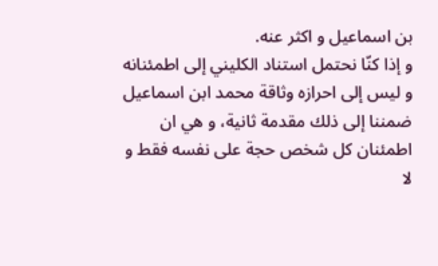بن اسماعيل و اكثر عنه.
و إذا كنّا نحتمل استناد الكليني إلى اطمئنانه و ليس إلى احرازه وثاقة محمد ابن اسماعيل ضمننا إلى ذلك مقدمة ثانية، و هي ان اطمئنان كل شخص حجة على نفسه فقط و لا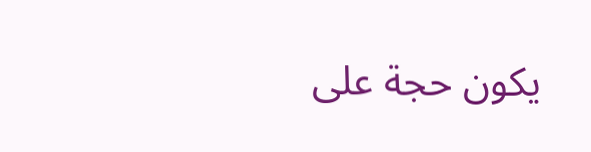يكون حجة على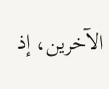الآخرين، إذ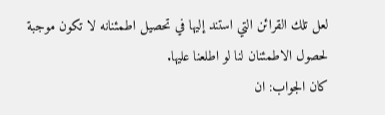لعل تلك القرائن التي استند إليها في تحصيل اطمئنانه لا تكون موجبة لحصول الاطمئنان لنا لو اطلعنا عليها.
كان الجواب: ان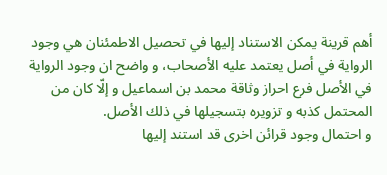أهم قرينة يمكن الاستناد إليها في تحصيل الاطمئنان هي وجود الرواية في أصل يعتمد عليه الأصحاب، و واضح ان وجود الرواية في الأصل فرع احراز وثاقة محمد بن اسماعيل و إلّا كان من المحتمل كذبه و تزويره بتسجيلها في ذلك الأصل.
و احتمال وجود قرائن اخرى قد استند إليها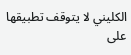الكليني لا يتوقف تطبيقها على